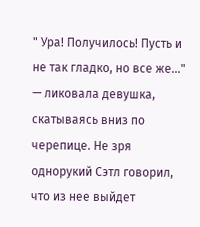" Ура! Получилось! Пусть и не так гладко, но все же…" — ликовала девушка, скатываясь вниз по черепице. Не зря однорукий Сэтл говорил, что из нее выйдет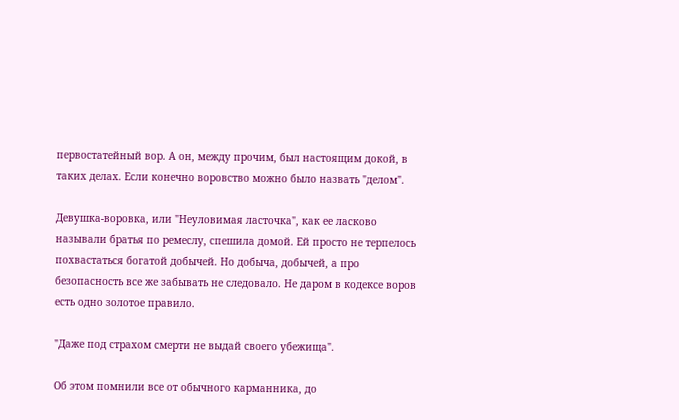первостатейный вор. А он, между прочим, был настоящим докой, в таких делах. Если конечно воровство можно было назвать "делом".

Девушка-воровка, или "Неуловимая ласточка", как ее ласково называли братья по ремеслу, спешила домой. Ей просто не терпелось похвастаться богатой добычей. Но добыча, добычей, а про безопасность все же забывать не следовало. Не даром в кодексе воров есть одно золотое правило.

"Даже под страхом смерти не выдай своего убежища".

Об этом помнили все от обычного карманника, до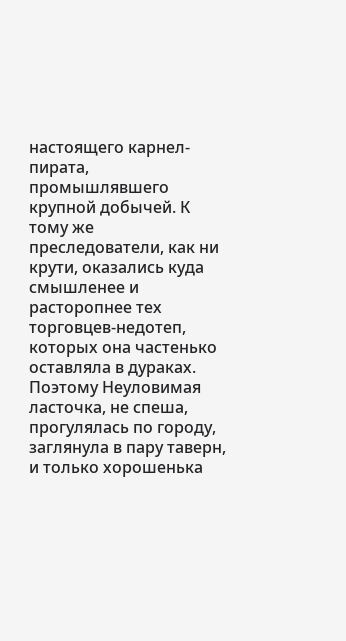настоящего карнел-пирата, промышлявшего крупной добычей. К тому же преследователи, как ни крути, оказались куда смышленее и расторопнее тех торговцев-недотеп, которых она частенько оставляла в дураках. Поэтому Неуловимая ласточка, не спеша, прогулялась по городу, заглянула в пару таверн, и только хорошенька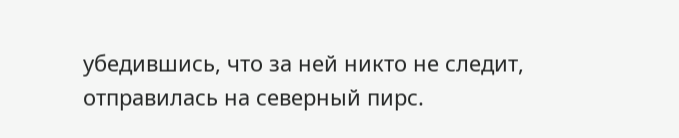убедившись, что за ней никто не следит, отправилась на северный пирс.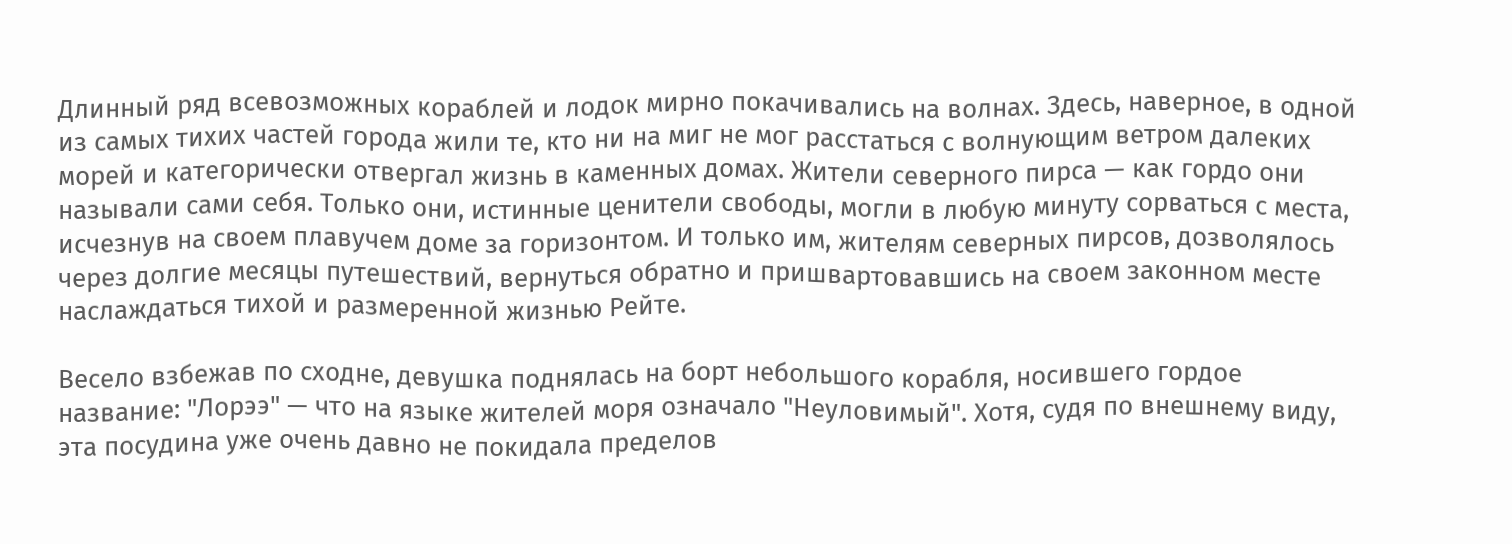Длинный ряд всевозможных кораблей и лодок мирно покачивались на волнах. Здесь, наверное, в одной из самых тихих частей города жили те, кто ни на миг не мог расстаться с волнующим ветром далеких морей и категорически отвергал жизнь в каменных домах. Жители северного пирса — как гордо они называли сами себя. Только они, истинные ценители свободы, могли в любую минуту сорваться с места, исчезнув на своем плавучем доме за горизонтом. И только им, жителям северных пирсов, дозволялось через долгие месяцы путешествий, вернуться обратно и пришвартовавшись на своем законном месте наслаждаться тихой и размеренной жизнью Рейте.

Весело взбежав по сходне, девушка поднялась на борт небольшого корабля, носившего гордое название: "Лорээ" — что на языке жителей моря означало "Неуловимый". Хотя, судя по внешнему виду, эта посудина уже очень давно не покидала пределов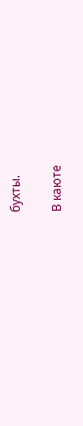бухты.

В каюте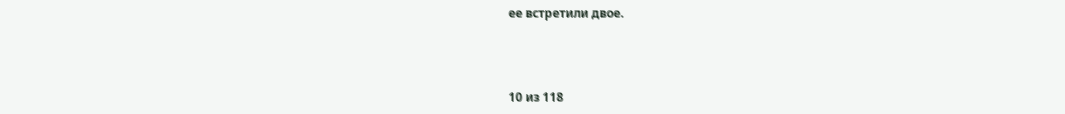ее встретили двое.



10 из 118